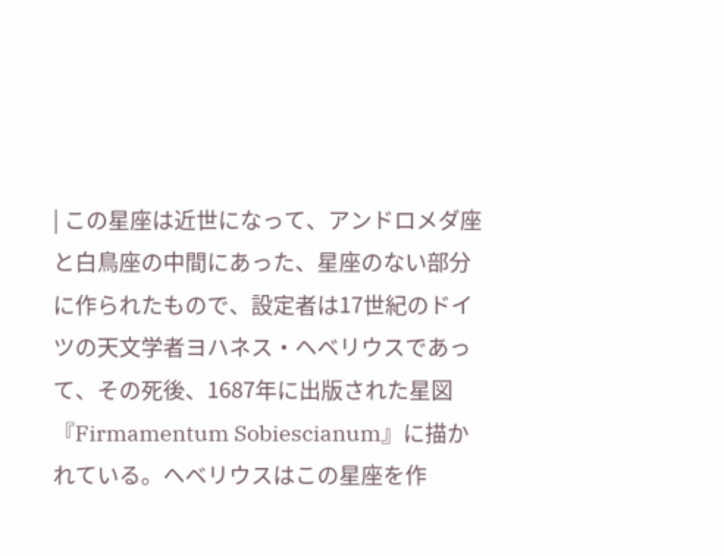| この星座は近世になって、アンドロメダ座と白鳥座の中間にあった、星座のない部分に作られたもので、設定者は17世紀のドイツの天文学者ヨハネス・ヘベリウスであって、その死後、1687年に出版された星図『Firmamentum Sobiescianum』に描かれている。ヘベリウスはこの星座を作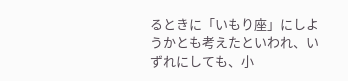るときに「いもり座」にしようかとも考えたといわれ、いずれにしても、小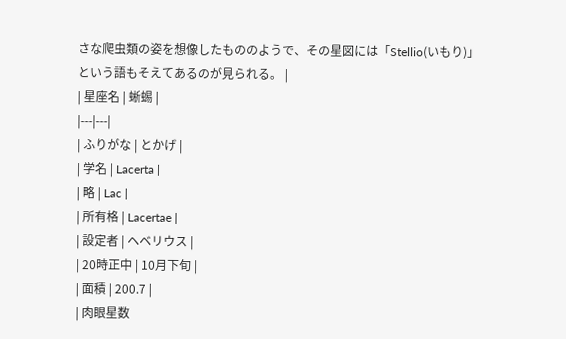さな爬虫類の姿を想像したもののようで、その星図には「Stellio(いもり)」という語もそえてあるのが見られる。 |
| 星座名 | 蜥蜴 |
|---|---|
| ふりがな | とかげ |
| 学名 | Lacerta |
| 略 | Lac |
| 所有格 | Lacertae |
| 設定者 | ヘベリウス |
| 20時正中 | 10月下旬 |
| 面積 | 200.7 |
| 肉眼星数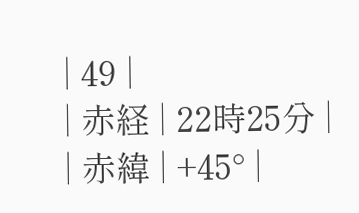| 49 |
| 赤経 | 22時25分 |
| 赤緯 | +45° |